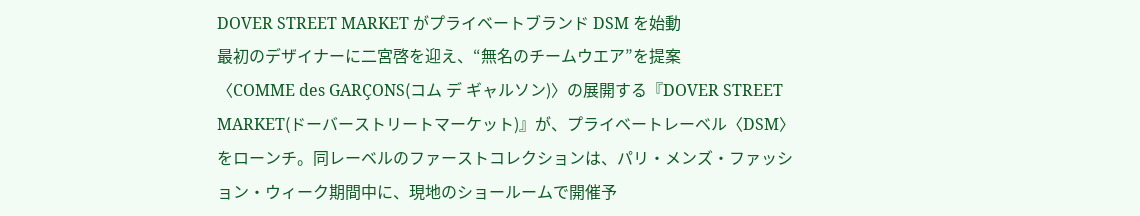DOVER STREET MARKET がプライベートブランド DSM を始動
最初のデザイナーに二宮啓を迎え、“無名のチームウエア”を提案
〈COMME des GARÇONS(コム デ ギャルソン)〉の展開する『DOVER STREET MARKET(ドーバーストリートマーケット)』が、プライベートレーベル〈DSM〉をローンチ。同レーベルのファーストコレクションは、パリ・メンズ・ファッション・ウィーク期間中に、現地のショールームで開催予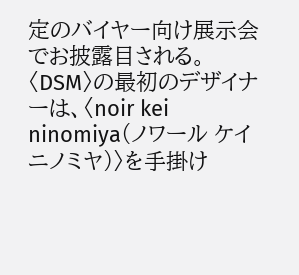定のバイヤー向け展示会でお披露目される。
〈DSM〉の最初のデザイナーは、〈noir kei ninomiya(ノワール ケイ ニノミヤ)〉を手掛け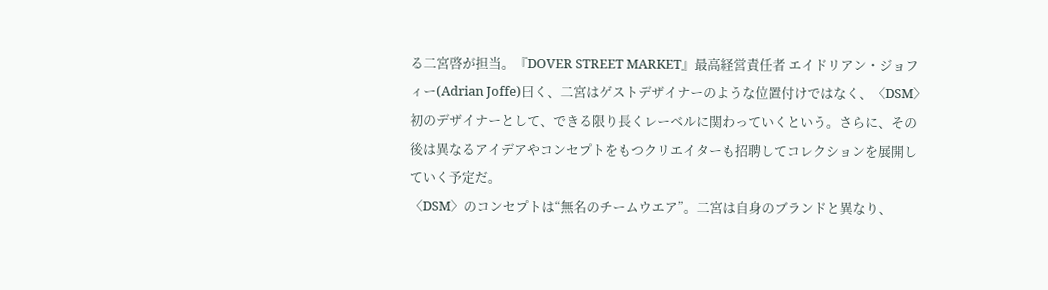る二宮啓が担当。『DOVER STREET MARKET』最高経営責任者 エイドリアン・ジョフィー(Adrian Joffe)曰く、二宮はゲストデザイナーのような位置付けではなく、〈DSM〉初のデザイナーとして、できる限り長くレーベルに関わっていくという。さらに、その後は異なるアイデアやコンセプトをもつクリエイターも招聘してコレクションを展開していく予定だ。
〈DSM〉のコンセプトは“無名のチームウエア”。二宮は自身のブランドと異なり、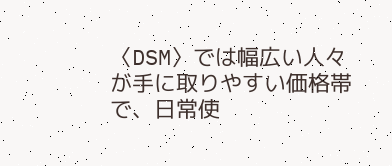〈DSM〉では幅広い人々が手に取りやすい価格帯で、日常使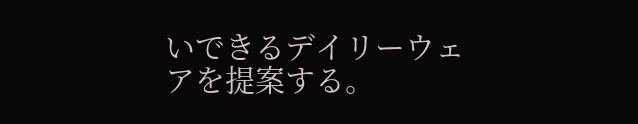いできるデイリーウェアを提案する。